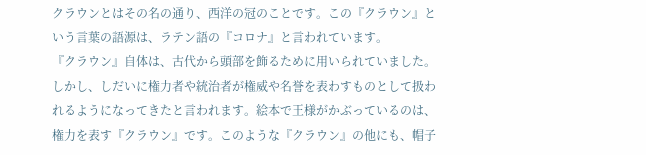クラウンとはその名の通り、西洋の冠のことです。この『クラウン』という言葉の語源は、ラテン語の『コロナ』と言われています。
『クラウン』自体は、古代から頭部を飾るために用いられていました。しかし、しだいに権力者や統治者が権威や名誉を表わすものとして扱われるようになってきたと言われます。絵本で王様がかぶっているのは、権力を表す『クラウン』です。このような『クラウン』の他にも、帽子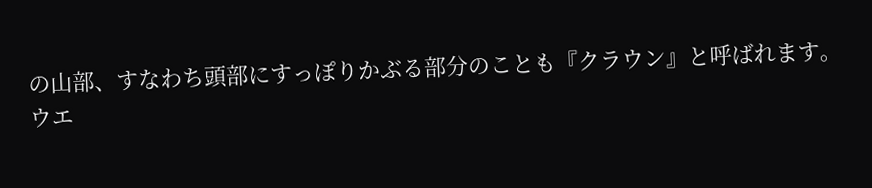の山部、すなわち頭部にすっぽりかぶる部分のことも『クラウン』と呼ばれます。
ウエ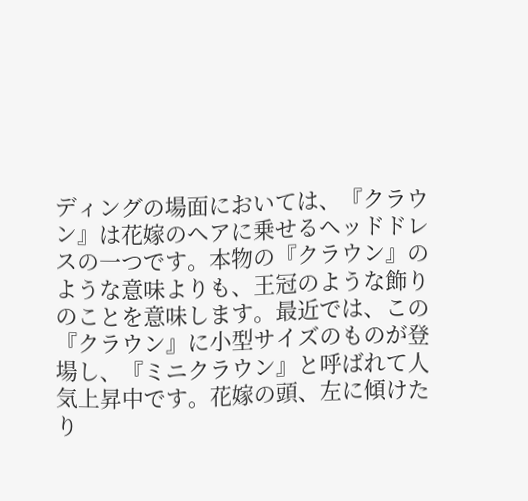ディングの場面においては、『クラウン』は花嫁のヘアに乗せるヘッドドレスの一つです。本物の『クラウン』のような意味よりも、王冠のような飾りのことを意味します。最近では、この『クラウン』に小型サイズのものが登場し、『ミニクラウン』と呼ばれて人気上昇中です。花嫁の頭、左に傾けたり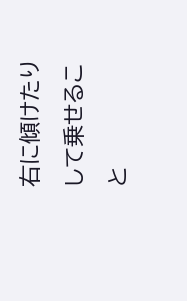右に傾けたりして乗せること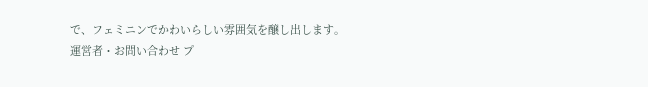で、フェミニンでかわいらしい雰囲気を醸し出します。
運営者・お問い合わせ プ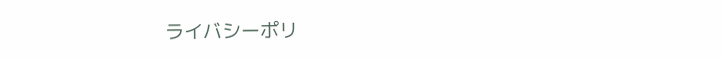ライバシーポリ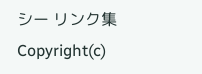シー リンク集
Copyright(c)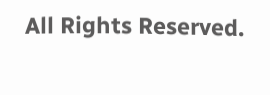All Rights Reserved.